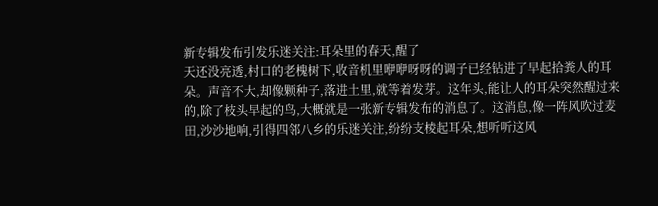新专辑发布引发乐迷关注:耳朵里的春天,醒了
天还没亮透,村口的老槐树下,收音机里咿咿呀呀的调子已经钻进了早起拾粪人的耳朵。声音不大,却像颗种子,落进土里,就等着发芽。这年头,能让人的耳朵突然醒过来的,除了枝头早起的鸟,大概就是一张新专辑发布的消息了。这消息,像一阵风吹过麦田,沙沙地响,引得四邻八乡的乐迷关注,纷纷支棱起耳朵,想听听这风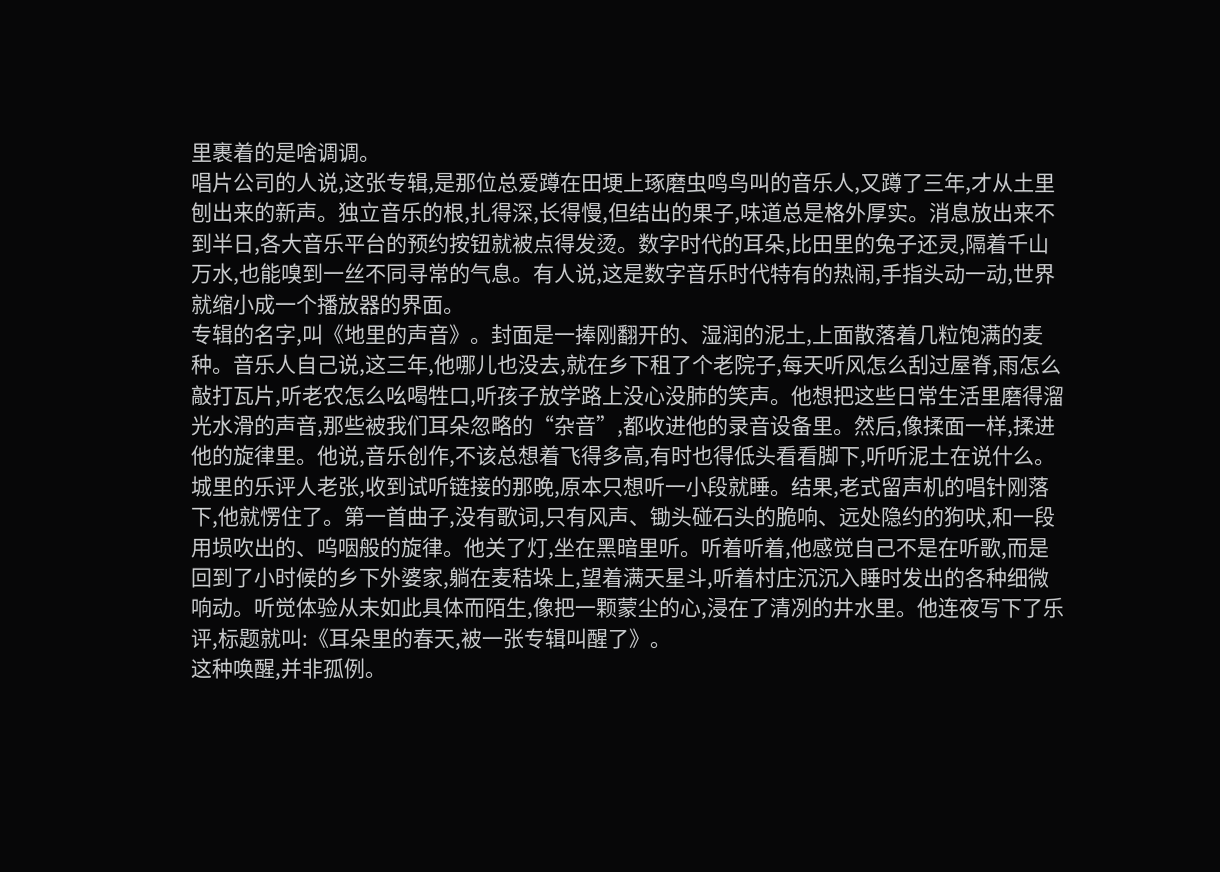里裹着的是啥调调。
唱片公司的人说,这张专辑,是那位总爱蹲在田埂上琢磨虫鸣鸟叫的音乐人,又蹲了三年,才从土里刨出来的新声。独立音乐的根,扎得深,长得慢,但结出的果子,味道总是格外厚实。消息放出来不到半日,各大音乐平台的预约按钮就被点得发烫。数字时代的耳朵,比田里的兔子还灵,隔着千山万水,也能嗅到一丝不同寻常的气息。有人说,这是数字音乐时代特有的热闹,手指头动一动,世界就缩小成一个播放器的界面。
专辑的名字,叫《地里的声音》。封面是一捧刚翻开的、湿润的泥土,上面散落着几粒饱满的麦种。音乐人自己说,这三年,他哪儿也没去,就在乡下租了个老院子,每天听风怎么刮过屋脊,雨怎么敲打瓦片,听老农怎么吆喝牲口,听孩子放学路上没心没肺的笑声。他想把这些日常生活里磨得溜光水滑的声音,那些被我们耳朵忽略的“杂音”,都收进他的录音设备里。然后,像揉面一样,揉进他的旋律里。他说,音乐创作,不该总想着飞得多高,有时也得低头看看脚下,听听泥土在说什么。
城里的乐评人老张,收到试听链接的那晚,原本只想听一小段就睡。结果,老式留声机的唱针刚落下,他就愣住了。第一首曲子,没有歌词,只有风声、锄头碰石头的脆响、远处隐约的狗吠,和一段用埙吹出的、呜咽般的旋律。他关了灯,坐在黑暗里听。听着听着,他感觉自己不是在听歌,而是回到了小时候的乡下外婆家,躺在麦秸垛上,望着满天星斗,听着村庄沉沉入睡时发出的各种细微响动。听觉体验从未如此具体而陌生,像把一颗蒙尘的心,浸在了清冽的井水里。他连夜写下了乐评,标题就叫:《耳朵里的春天,被一张专辑叫醒了》。
这种唤醒,并非孤例。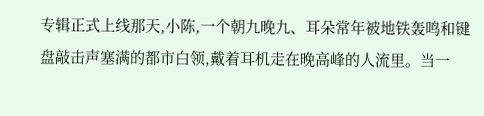专辑正式上线那天,小陈,一个朝九晚九、耳朵常年被地铁轰鸣和键盘敲击声塞满的都市白领,戴着耳机走在晚高峰的人流里。当一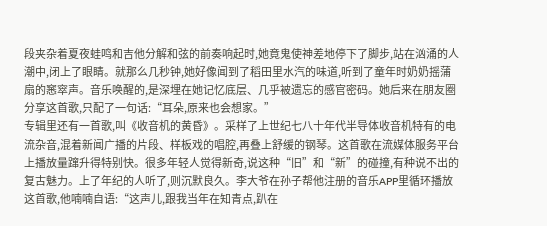段夹杂着夏夜蛙鸣和吉他分解和弦的前奏响起时,她竟鬼使神差地停下了脚步,站在汹涌的人潮中,闭上了眼睛。就那么几秒钟,她好像闻到了稻田里水汽的味道,听到了童年时奶奶摇蒲扇的窸窣声。音乐唤醒的,是深埋在她记忆底层、几乎被遗忘的感官密码。她后来在朋友圈分享这首歌,只配了一句话:“耳朵,原来也会想家。”
专辑里还有一首歌,叫《收音机的黄昏》。采样了上世纪七八十年代半导体收音机特有的电流杂音,混着新闻广播的片段、样板戏的唱腔,再叠上舒缓的钢琴。这首歌在流媒体服务平台上播放量蹿升得特别快。很多年轻人觉得新奇,说这种“旧”和“新”的碰撞,有种说不出的复古魅力。上了年纪的人听了,则沉默良久。李大爷在孙子帮他注册的音乐APP里循环播放这首歌,他喃喃自语:“这声儿,跟我当年在知青点,趴在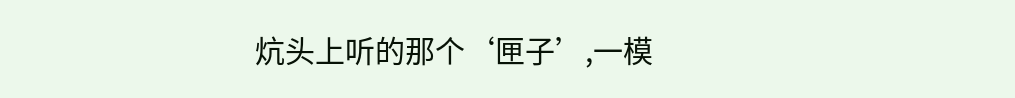炕头上听的那个‘匣子’,一模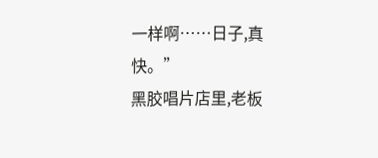一样啊……日子,真快。”
黑胶唱片店里,老板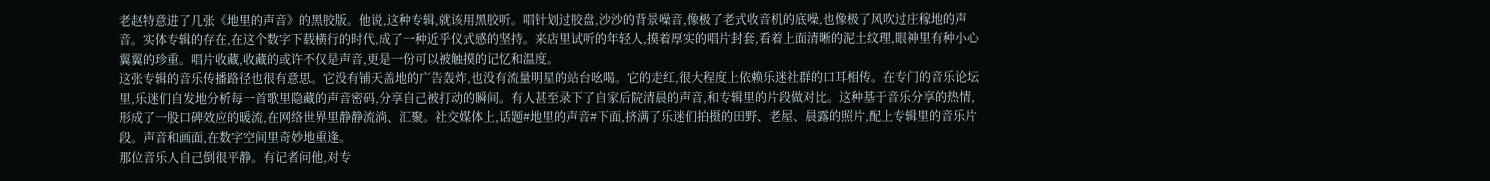老赵特意进了几张《地里的声音》的黑胶版。他说,这种专辑,就该用黑胶听。唱针划过胶盘,沙沙的背景噪音,像极了老式收音机的底噪,也像极了风吹过庄稼地的声音。实体专辑的存在,在这个数字下载横行的时代,成了一种近乎仪式感的坚持。来店里试听的年轻人,摸着厚实的唱片封套,看着上面清晰的泥土纹理,眼神里有种小心翼翼的珍重。唱片收藏,收藏的或许不仅是声音,更是一份可以被触摸的记忆和温度。
这张专辑的音乐传播路径也很有意思。它没有铺天盖地的广告轰炸,也没有流量明星的站台吆喝。它的走红,很大程度上依赖乐迷社群的口耳相传。在专门的音乐论坛里,乐迷们自发地分析每一首歌里隐藏的声音密码,分享自己被打动的瞬间。有人甚至录下了自家后院清晨的声音,和专辑里的片段做对比。这种基于音乐分享的热情,形成了一股口碑效应的暖流,在网络世界里静静流淌、汇聚。社交媒体上,话题#地里的声音#下面,挤满了乐迷们拍摄的田野、老屋、晨露的照片,配上专辑里的音乐片段。声音和画面,在数字空间里奇妙地重逢。
那位音乐人自己倒很平静。有记者问他,对专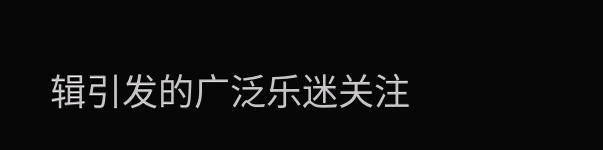辑引发的广泛乐迷关注